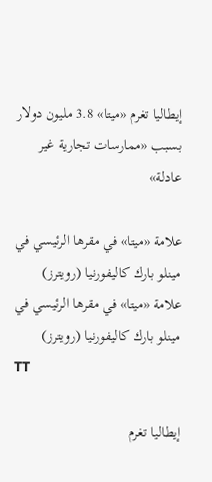إيطاليا تغرم «ميتا» 3.8 مليون دولار بسبب «ممارسات تجارية غير عادلة»

علامة «ميتا» في مقرها الرئيسي في مينلو بارك كاليفورنيا (رويترز)
علامة «ميتا» في مقرها الرئيسي في مينلو بارك كاليفورنيا (رويترز)
TT

إيطاليا تغرم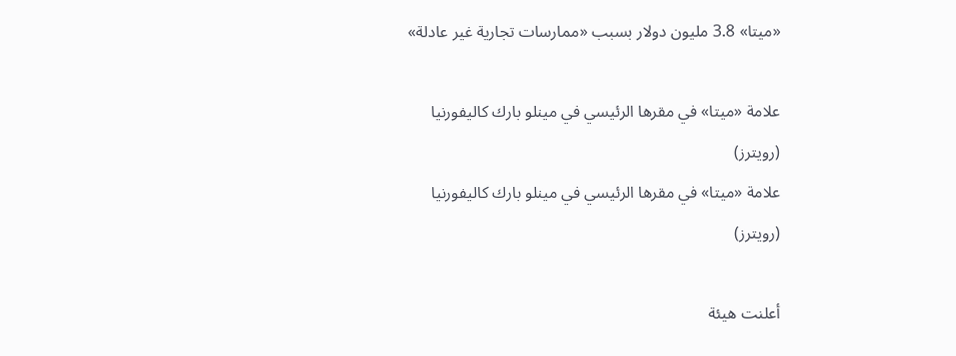«ميتا» 3.8 مليون دولار بسبب «ممارسات تجارية غير عادلة»

علامة «ميتا» في مقرها الرئيسي في مينلو بارك كاليفورنيا (رويترز)
علامة «ميتا» في مقرها الرئيسي في مينلو بارك كاليفورنيا (رويترز)

أعلنت هيئة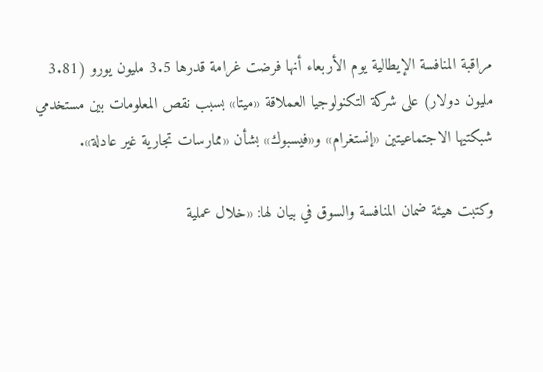مراقبة المنافسة الإيطالية يوم الأربعاء أنها فرضت غرامة قدرها 3.5 مليون يورو (3.81 مليون دولار) على شركة التكنولوجيا العملاقة «ميتا» بسبب نقص المعلومات بين مستخدمي شبكتيها الاجتماعيتين «إنستغرام» و«فيسبوك» بشأن «ممارسات تجارية غير عادلة».

وكتبت هيئة ضمان المنافسة والسوق في بيان لها: «خلال عملية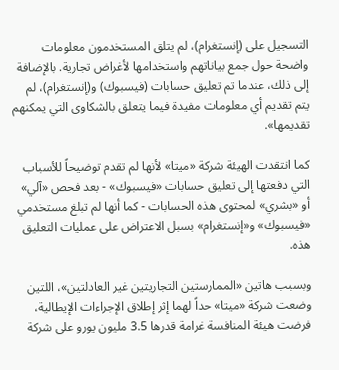التسجيل على (إنستغرام)، لم يتلق المستخدمون معلومات واضحة حول جمع بياناتهم واستخدامها لأغراض تجارية. بالإضافة إلى ذلك، عندما تم تعليق حسابات (فيسبوك) و(إنستغرام)، لم يتم تقديم أي معلومات مفيدة فيما يتعلق بالشكاوى التي يمكنهم تقديمها».

كما انتقدت الهيئة شركة «ميتا» لأنها لم تقدم توضيحاً للأسباب التي دفعتها إلى تعليق حسابات «فيسبوك» - بعد فحص «آلي» أو «بشري» لمحتوى هذه الحسابات - كما أنها لم تبلغ مستخدمي «فيسبوك» و«إنستغرام» بسبل الاعتراض على عمليات التعليق هذه.

وبسبب هاتين «الممارستين التجاريتين غير العادلتين»، اللتين وضعت شركة «ميتا» حداً لهما إثر إطلاق الإجراءات الإيطالية، فرضت هيئة المنافسة غرامة قدرها 3.5 مليون يورو على شركة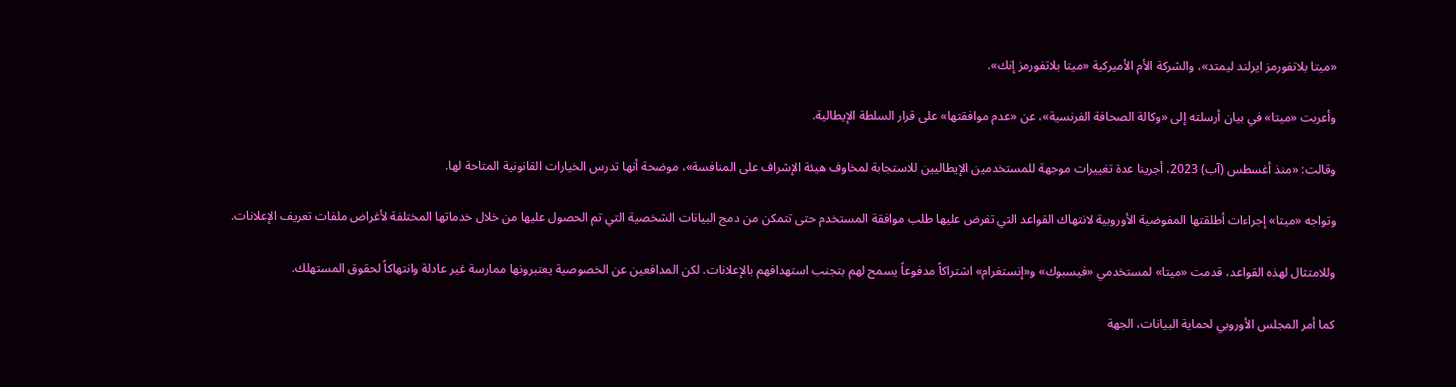«ميتا بلاتفورمز ايرلند ليمتد»، والشركة الأم الأميركية «ميتا بلاتفورمز إنك».

وأعربت «ميتا» في بيان أرسلته إلى «وكالة الصحافة الفرنسية»، عن «عدم موافقتها» على قرار السلطة الإيطالية.

وقالت: «منذ أغسطس (آب) 2023، أجرينا عدة تغييرات موجهة للمستخدمين الإيطاليين للاستجابة لمخاوف هيئة الإشراف على المنافسة»، موضحة أنها تدرس الخيارات القانونية المتاحة لها.

وتواجه «ميتا» إجراءات أطلقتها المفوضية الأوروبية لانتهاك القواعد التي تفرض عليها طلب موافقة المستخدم حتى تتمكن من دمج البيانات الشخصية التي تم الحصول عليها من خلال خدماتها المختلفة لأغراض ملفات تعريف الإعلانات.

وللامتثال لهذه القواعد، قدمت «ميتا» لمستخدمي «فيسبوك» و«إنستغرام» اشتراكاً مدفوعاً يسمح لهم بتجنب استهدافهم بالإعلانات. لكن المدافعين عن الخصوصية يعتبرونها ممارسة غير عادلة وانتهاكاً لحقوق المستهلك.

كما أمر المجلس الأوروبي لحماية البيانات، الجهة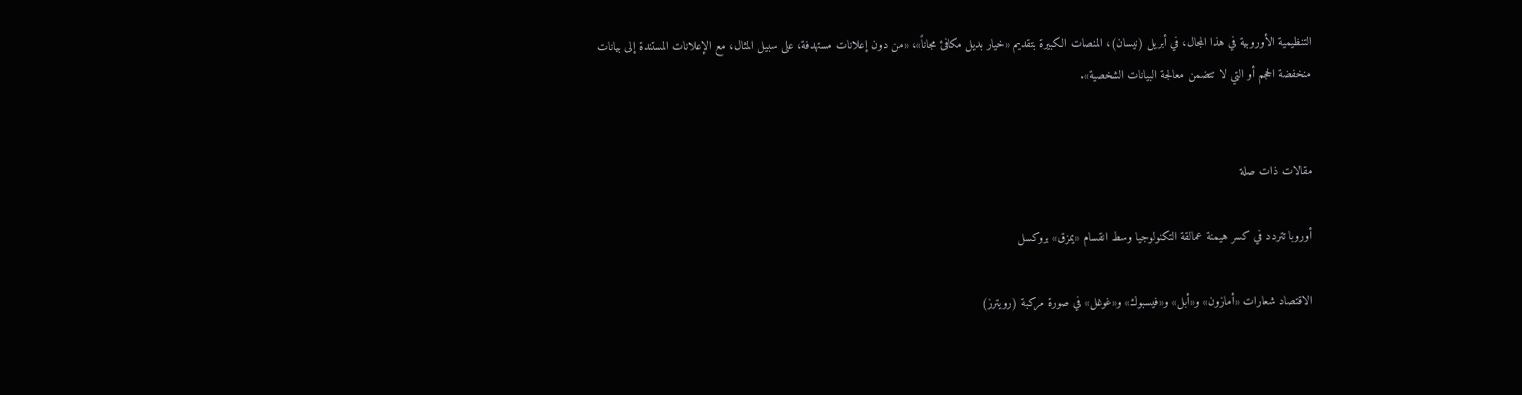التنظيمية الأوروبية في هذا المجال، في أبريل (نيسان)، المنصات الكبيرة بتقديم «خيار بديل مكافئ مجاناً»، «من دون إعلانات مستهدفة، على سبيل المثال، مع الإعلانات المستندة إلى بيانات منخفضة الحجم أو التي لا تتضمن معالجة البيانات الشخصية».


مقالات ذات صلة

أوروبا تتردد في كسر هيمنة عمالقة التكنولوجيا وسط انقسام «يمزق» بروكسل

الاقتصاد شعارات «أمازون» و«أبل» و«فيسبوك» و«غوغل» في صورة مركبة (رويترز)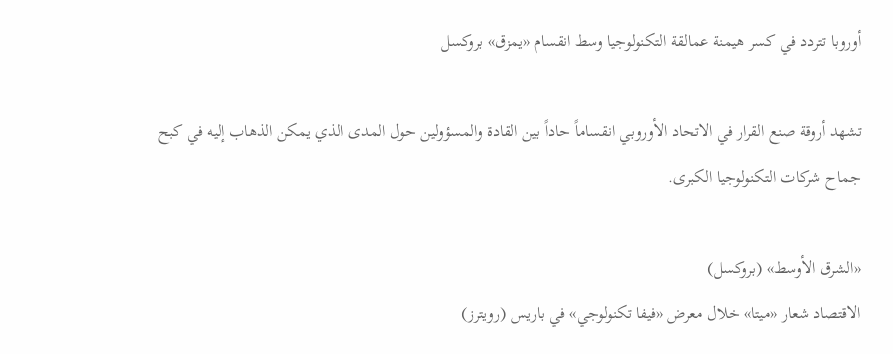أوروبا تتردد في كسر هيمنة عمالقة التكنولوجيا وسط انقسام «يمزق» بروكسل

تشهد أروقة صنع القرار في الاتحاد الأوروبي انقساماً حاداً بين القادة والمسؤولين حول المدى الذي يمكن الذهاب إليه في كبح جماح شركات التكنولوجيا الكبرى.

«الشرق الأوسط» (بروكسل)
الاقتصاد شعار «ميتا» خلال معرض «فيفا تكنولوجي» في باريس (رويترز)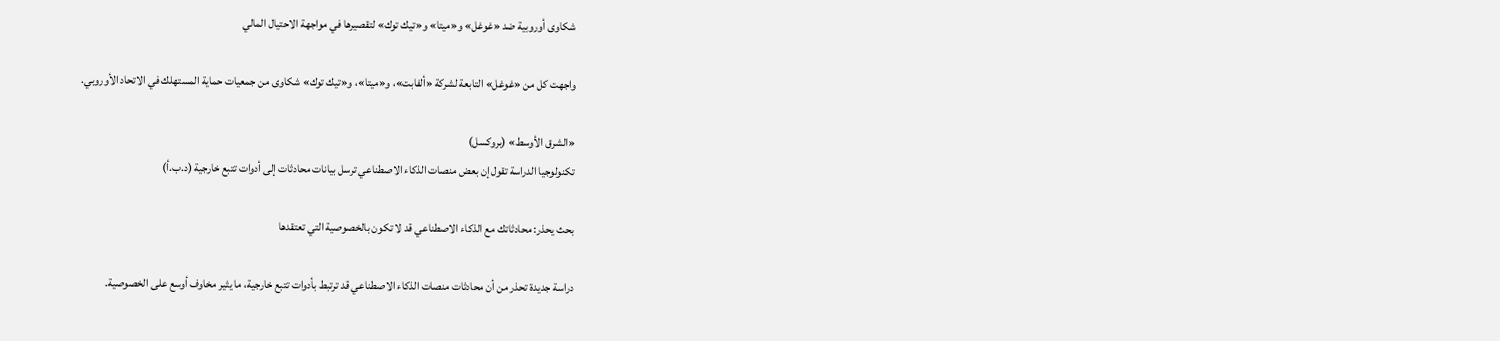شكاوى أوروبية ضد «غوغل» و«ميتا» و«تيك توك» لتقصيرها في مواجهة الاحتيال المالي

واجهت كل من «غوغل» التابعة لشركة «ألفابت»، و«ميتا»، و«تيك توك» شكاوى من جمعيات حماية المستهلك في الاتحاد الأوروبي.

«الشرق الأوسط» (بروكسل)
تكنولوجيا الدراسة تقول إن بعض منصات الذكاء الاصطناعي ترسل بيانات محادثات إلى أدوات تتبع خارجية (د.ب.أ)

بحث يحذر: محادثاتك مع الذكاء الاصطناعي قد لا تكون بالخصوصية التي تعتقدها

دراسة جديدة تحذر من أن محادثات منصات الذكاء الاصطناعي قد ترتبط بأدوات تتبع خارجية، ما يثير مخاوف أوسع على الخصوصية.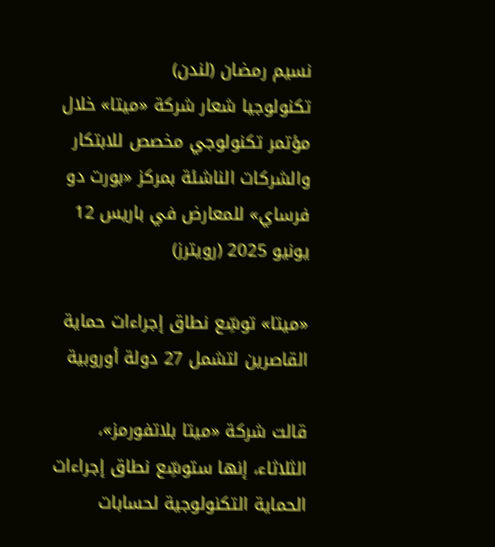نسيم رمضان (لندن)
تكنولوجيا شعار شركة «ميتا» خلال مؤتمر تكنولوجي مخصص للابتكار والشركات الناشئة بمركز «بورت دو فرساي» للمعارض في باريس 12 يونيو 2025 (رويترز)

«ميتا» توسِّع نطاق إجراءات حماية القاصرين لتشمل 27 دولة أوروبية

قالت شركة «ميتا بلاتفورمز»، الثلاثاء، إنها ستوسِّع نطاق إجراءات الحماية التكنولوجية لحسابات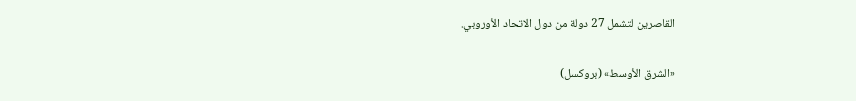القاصرين لتشمل 27 دولة من دول الاتحاد الأوروبي.

«الشرق الأوسط» (بروكسل)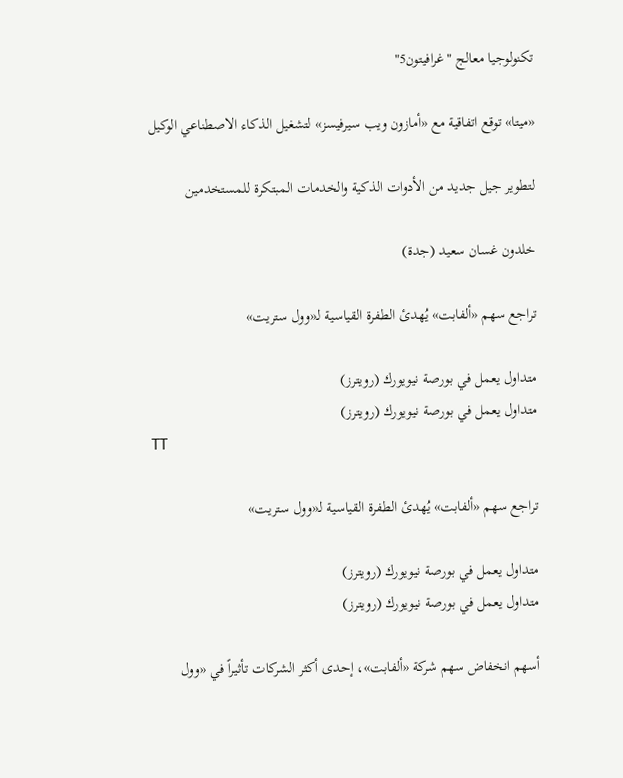تكنولوجيا معالج "غرافيتون5"

«ميتا» توقع اتفاقية مع «أمازون ويب سيرفيسز» لتشغيل الذكاء الاصطناعي الوكيل

لتطوير جيل جديد من الأدوات الذكية والخدمات المبتكرة للمستخدمين

خلدون غسان سعيد (جدة)

تراجع سهم «ألفابت» يُهدئ الطفرة القياسية لـ«وول ستريت»

متداول يعمل في بورصة نيويورك (رويترز)
متداول يعمل في بورصة نيويورك (رويترز)
TT

تراجع سهم «ألفابت» يُهدئ الطفرة القياسية لـ«وول ستريت»

متداول يعمل في بورصة نيويورك (رويترز)
متداول يعمل في بورصة نيويورك (رويترز)

أسهم انخفاض سهم شركة «ألفابت»، إحدى أكثر الشركات تأثيراً في «وول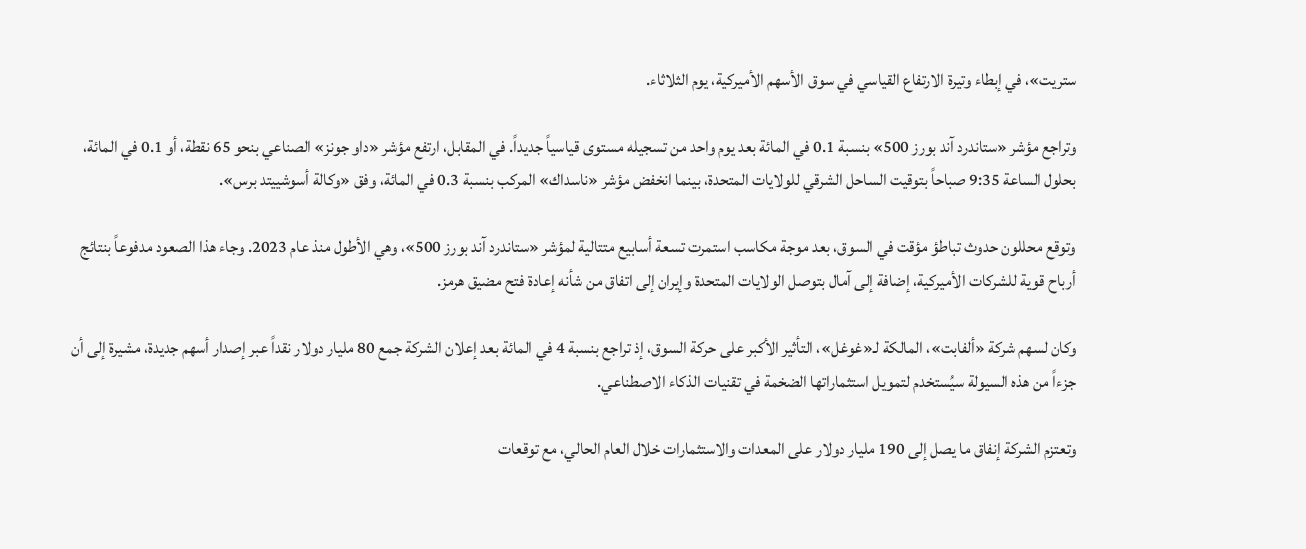ستريت»، في إبطاء وتيرة الارتفاع القياسي في سوق الأسهم الأميركية، يوم الثلاثاء.

وتراجع مؤشر «ستاندرد آند بورز 500» بنسبة 0.1 في المائة بعد يوم واحد من تسجيله مستوى قياسياً جديداً. في المقابل، ارتفع مؤشر «داو جونز» الصناعي بنحو 65 نقطة، أو 0.1 في المائة، بحلول الساعة 9:35 صباحاً بتوقيت الساحل الشرقي للولايات المتحدة، بينما انخفض مؤشر «ناسداك» المركب بنسبة 0.3 في المائة، وفق «وكالة أسوشييتد برس».

وتوقع محللون حدوث تباطؤ مؤقت في السوق، بعد موجة مكاسب استمرت تسعة أسابيع متتالية لمؤشر «ستاندرد آند بورز 500»، وهي الأطول منذ عام 2023. وجاء هذا الصعود مدفوعاً بنتائج أرباح قوية للشركات الأميركية، إضافة إلى آمال بتوصل الولايات المتحدة وإيران إلى اتفاق من شأنه إعادة فتح مضيق هرمز.

وكان لسهم شركة «ألفابت»، المالكة لـ«غوغل»، التأثير الأكبر على حركة السوق، إذ تراجع بنسبة 4 في المائة بعد إعلان الشركة جمع 80 مليار دولار نقداً عبر إصدار أسهم جديدة، مشيرة إلى أن جزءاً من هذه السيولة سيُستخدم لتمويل استثماراتها الضخمة في تقنيات الذكاء الاصطناعي.

وتعتزم الشركة إنفاق ما يصل إلى 190 مليار دولار على المعدات والاستثمارات خلال العام الحالي، مع توقعات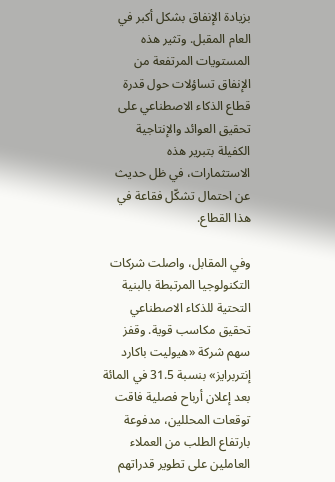بزيادة الإنفاق بشكل أكبر في العام المقبل. وتثير هذه المستويات المرتفعة من الإنفاق تساؤلات حول قدرة قطاع الذكاء الاصطناعي على تحقيق العوائد والإنتاجية الكفيلة بتبرير هذه الاستثمارات، في ظل حديث عن احتمال تشكّل فقاعة في هذا القطاع.

وفي المقابل، واصلت شركات التكنولوجيا المرتبطة بالبنية التحتية للذكاء الاصطناعي تحقيق مكاسب قوية. وقفز سهم شركة «هيوليت باكارد إنتربرايز» بنسبة 31.5 في المائة بعد إعلان أرباح فصلية فاقت توقعات المحللين، مدفوعة بارتفاع الطلب من العملاء العاملين على تطوير قدراتهم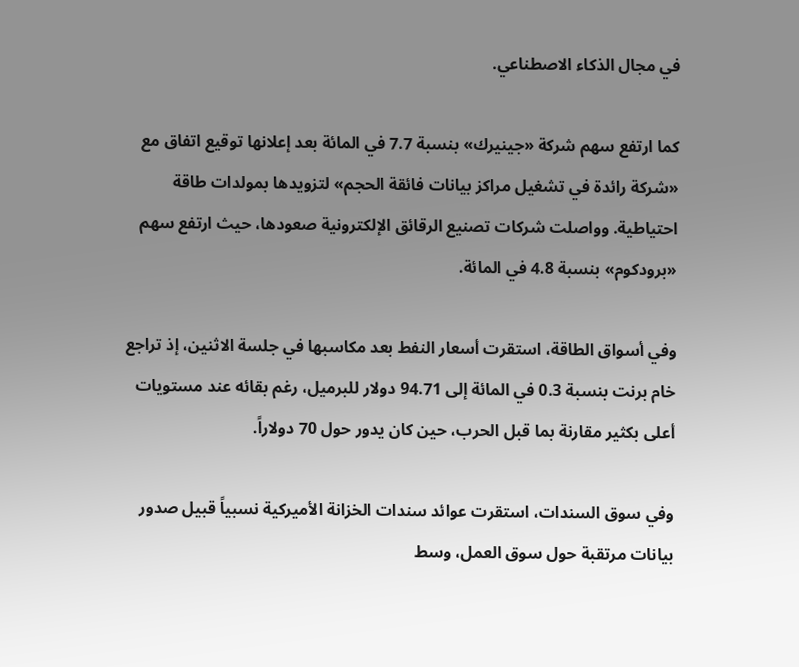في مجال الذكاء الاصطناعي.

كما ارتفع سهم شركة «جينيرك» بنسبة 7.7 في المائة بعد إعلانها توقيع اتفاق مع «شركة رائدة في تشغيل مراكز بيانات فائقة الحجم» لتزويدها بمولدات طاقة احتياطية. وواصلت شركات تصنيع الرقائق الإلكترونية صعودها، حيث ارتفع سهم «برودكوم» بنسبة 4.8 في المائة.

وفي أسواق الطاقة، استقرت أسعار النفط بعد مكاسبها في جلسة الاثنين، إذ تراجع خام برنت بنسبة 0.3 في المائة إلى 94.71 دولار للبرميل، رغم بقائه عند مستويات أعلى بكثير مقارنة بما قبل الحرب، حين كان يدور حول 70 دولاراً.

وفي سوق السندات، استقرت عوائد سندات الخزانة الأميركية نسبياً قبيل صدور بيانات مرتقبة حول سوق العمل، وسط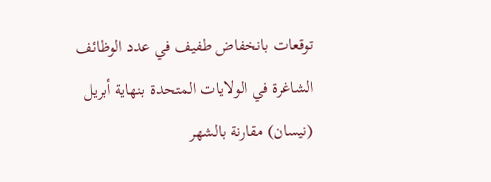توقعات بانخفاض طفيف في عدد الوظائف الشاغرة في الولايات المتحدة بنهاية أبريل (نيسان) مقارنة بالشهر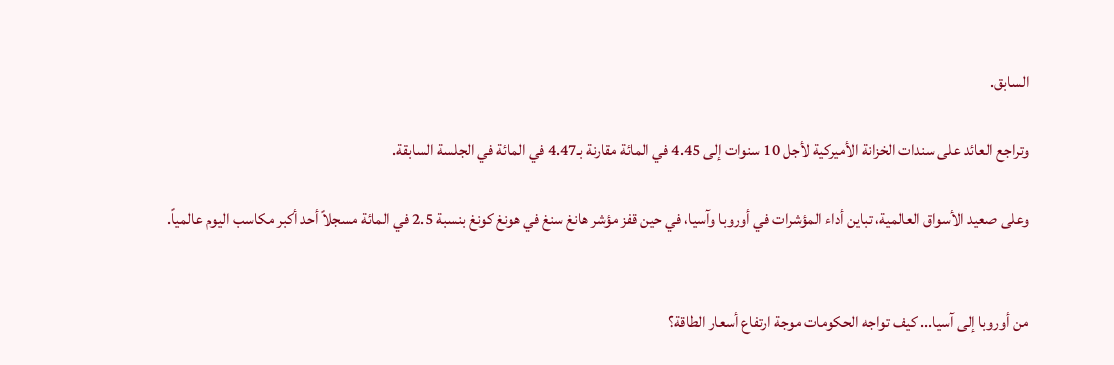السابق.

وتراجع العائد على سندات الخزانة الأميركية لأجل 10 سنوات إلى 4.45 في المائة مقارنة بـ4.47 في المائة في الجلسة السابقة.

وعلى صعيد الأسواق العالمية، تباين أداء المؤشرات في أوروبا وآسيا، في حين قفز مؤشر هانغ سنغ في هونغ كونغ بنسبة 2.5 في المائة مسجلاً أحد أكبر مكاسب اليوم عالمياً.


من أوروبا إلى آسيا... كيف تواجه الحكومات موجة ارتفاع أسعار الطاقة؟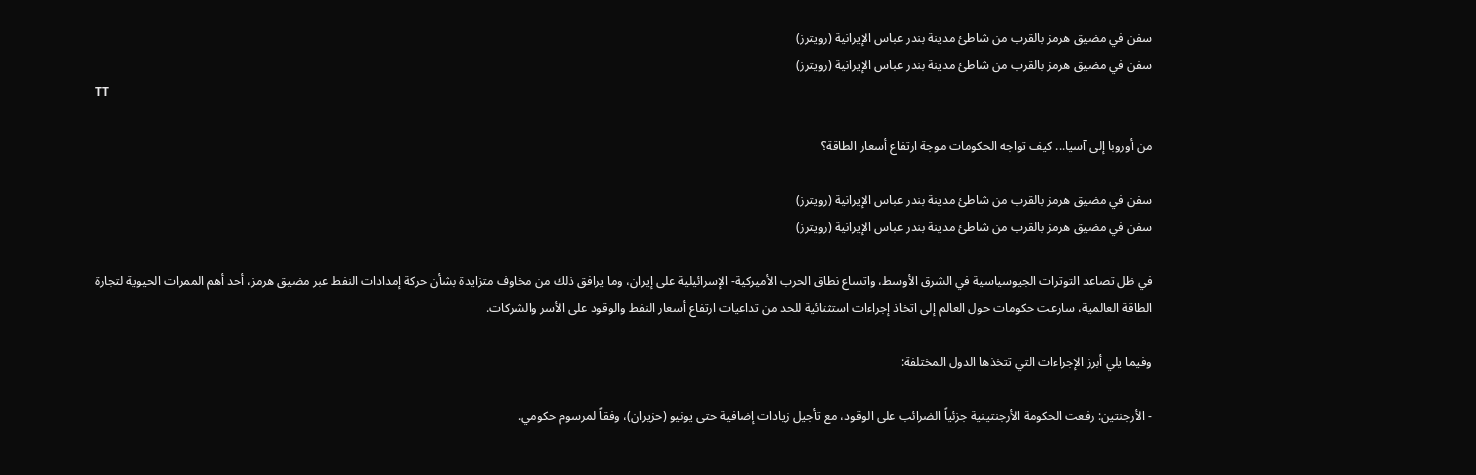سفن في مضيق هرمز بالقرب من شاطئ مدينة بندر عباس الإيرانية (رويترز)
سفن في مضيق هرمز بالقرب من شاطئ مدينة بندر عباس الإيرانية (رويترز)
TT

من أوروبا إلى آسيا... كيف تواجه الحكومات موجة ارتفاع أسعار الطاقة؟

سفن في مضيق هرمز بالقرب من شاطئ مدينة بندر عباس الإيرانية (رويترز)
سفن في مضيق هرمز بالقرب من شاطئ مدينة بندر عباس الإيرانية (رويترز)

في ظل تصاعد التوترات الجيوسياسية في الشرق الأوسط، واتساع نطاق الحرب الأميركية- الإسرائيلية على إيران، وما يرافق ذلك من مخاوف متزايدة بشأن حركة إمدادات النفط عبر مضيق هرمز، أحد أهم الممرات الحيوية لتجارة الطاقة العالمية، سارعت حكومات حول العالم إلى اتخاذ إجراءات استثنائية للحد من تداعيات ارتفاع أسعار النفط والوقود على الأسر والشركات.

وفيما يلي أبرز الإجراءات التي تتخذها الدول المختلفة:

- الأرجنتين: رفعت الحكومة الأرجنتينية جزئياً الضرائب على الوقود، مع تأجيل زيادات إضافية حتى يونيو (حزيران)، وفقاً لمرسوم حكومي.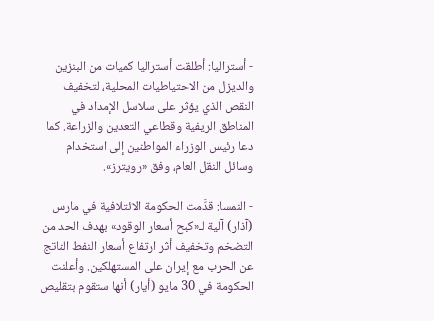- أستراليا: أطلقت أستراليا كميات من البنزين والديزل من الاحتياطيات المحلية، لتخفيف النقص الذي يؤثر على سلاسل الإمداد في المناطق الريفية وقطاعي التعدين والزراعة. كما دعا رئيس الوزراء المواطنين إلى استخدام وسائل النقل العام، وفق «رويترز».

- النمسا: قدَّمت الحكومة الائتلافية في مارس (آذار) آلية لـ«كبح أسعار الوقود» بهدف الحد من التضخم وتخفيف أثر ارتفاع أسعار النفط الناتج عن الحرب مع إيران على المستهلكين. وأعلنت الحكومة في 30 مايو (أيار) أنها ستقوم بتقليص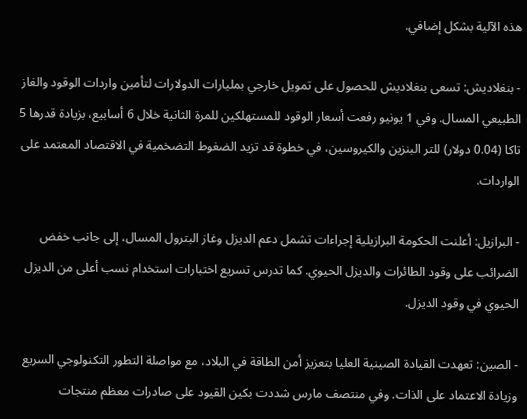هذه الآلية بشكل إضافي.

- بنغلاديش: تسعى بنغلاديش للحصول على تمويل خارجي بمليارات الدولارات لتأمين واردات الوقود والغاز الطبيعي المسال. وفي 1 يونيو رفعت أسعار الوقود للمستهلكين للمرة الثانية خلال 6 أسابيع، بزيادة قدرها 5 تاكا (0.04 دولار) للتر البنزين والكيروسين، في خطوة قد تزيد الضغوط التضخمية في الاقتصاد المعتمد على الواردات.

- البرازيل: أعلنت الحكومة البرازيلية إجراءات تشمل دعم الديزل وغاز البترول المسال، إلى جانب خفض الضرائب على وقود الطائرات والديزل الحيوي. كما تدرس تسريع اختبارات استخدام نسب أعلى من الديزل الحيوي في وقود الديزل.

- الصين: تعهدت القيادة الصينية العليا بتعزيز أمن الطاقة في البلاد، مع مواصلة التطور التكنولوجي السريع وزيادة الاعتماد على الذات. وفي منتصف مارس شددت بكين القيود على صادرات معظم منتجات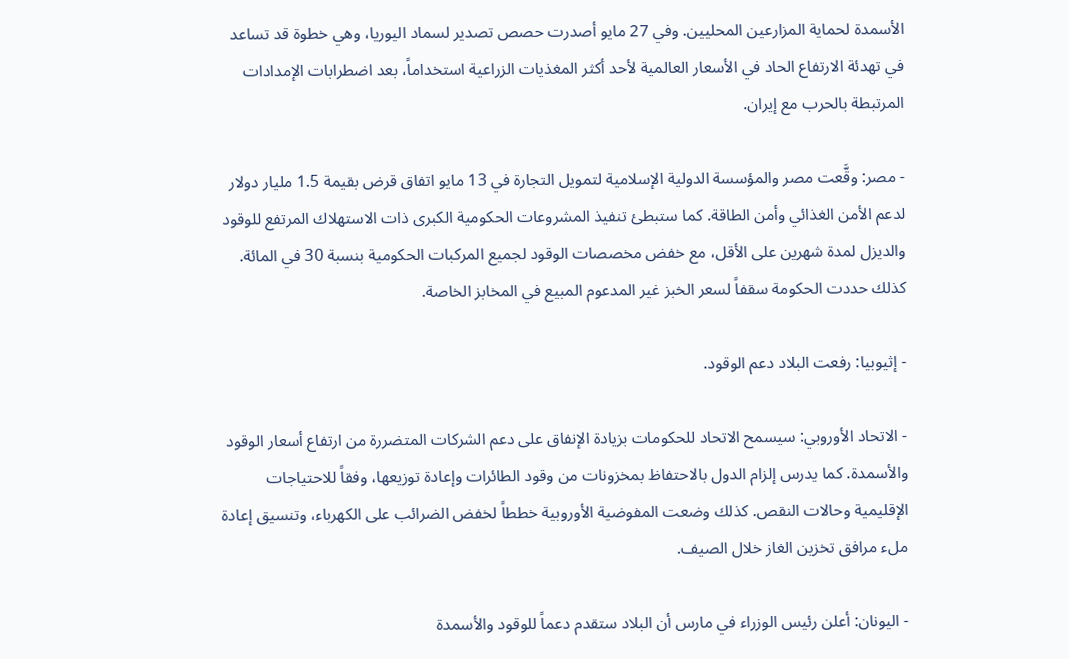الأسمدة لحماية المزارعين المحليين. وفي 27 مايو أصدرت حصص تصدير لسماد اليوريا، وهي خطوة قد تساعد في تهدئة الارتفاع الحاد في الأسعار العالمية لأحد أكثر المغذيات الزراعية استخداماً، بعد اضطرابات الإمدادات المرتبطة بالحرب مع إيران.

- مصر: وقَّعت مصر والمؤسسة الدولية الإسلامية لتمويل التجارة في 13 مايو اتفاق قرض بقيمة 1.5 مليار دولار لدعم الأمن الغذائي وأمن الطاقة. كما ستبطئ تنفيذ المشروعات الحكومية الكبرى ذات الاستهلاك المرتفع للوقود والديزل لمدة شهرين على الأقل، مع خفض مخصصات الوقود لجميع المركبات الحكومية بنسبة 30 في المائة. كذلك حددت الحكومة سقفاً لسعر الخبز غير المدعوم المبيع في المخابز الخاصة.

- إثيوبيا: رفعت البلاد دعم الوقود.

- الاتحاد الأوروبي: سيسمح الاتحاد للحكومات بزيادة الإنفاق على دعم الشركات المتضررة من ارتفاع أسعار الوقود والأسمدة. كما يدرس إلزام الدول بالاحتفاظ بمخزونات من وقود الطائرات وإعادة توزيعها، وفقاً للاحتياجات الإقليمية وحالات النقص. كذلك وضعت المفوضية الأوروبية خططاً لخفض الضرائب على الكهرباء، وتنسيق إعادة ملء مرافق تخزين الغاز خلال الصيف.

- اليونان: أعلن رئيس الوزراء في مارس أن البلاد ستقدم دعماً للوقود والأسمدة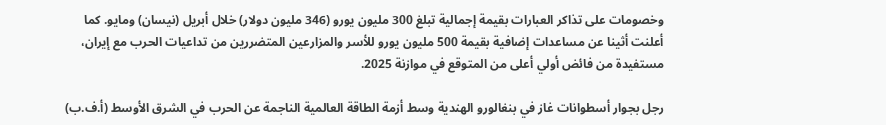وخصومات على تذاكر العبارات بقيمة إجمالية تبلغ 300 مليون يورو (346 مليون دولار) خلال أبريل (نيسان) ومايو. كما أعلنت أثينا عن مساعدات إضافية بقيمة 500 مليون يورو للأسر والمزارعين المتضررين من تداعيات الحرب مع إيران، مستفيدة من فائض أولي أعلى من المتوقع في موازنة 2025.

رجل بجوار أسطوانات غاز في بنغالورو الهندية وسط أزمة الطاقة العالمية الناجمة عن الحرب في الشرق الأوسط (أ.ف.ب)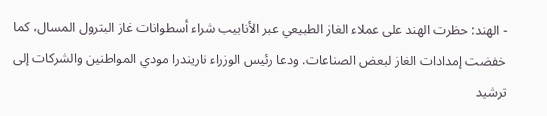- الهند: حظرت الهند على عملاء الغاز الطبيعي عبر الأنابيب شراء أسطوانات غاز البترول المسال، كما خفضت إمدادات الغاز لبعض الصناعات. ودعا رئيس الوزراء ناريندرا مودي المواطنين والشركات إلى ترشيد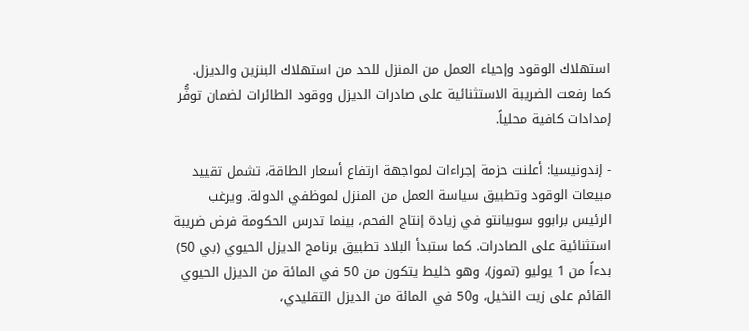استهلاك الوقود وإحياء العمل من المنزل للحد من استهلاك البنزين والديزل. كما رفعت الضريبة الاستثنائية على صادرات الديزل ووقود الطائرات لضمان توفُّر إمدادات كافية محلياً.

- إندونيسيا: أعلنت حزمة إجراءات لمواجهة ارتفاع أسعار الطاقة، تشمل تقييد مبيعات الوقود وتطبيق سياسة العمل من المنزل لموظفي الدولة. ويرغب الرئيس برابوو سوبيانتو في زيادة إنتاج الفحم، بينما تدرس الحكومة فرض ضريبة استثنائية على الصادرات. كما ستبدأ البلاد تطبيق برنامج الديزل الحيوي (بي 50) بدءاً من 1 يوليو (تموز)، وهو خليط يتكون من 50 في المائة من الديزل الحيوي القائم على زيت النخيل، و50 في المائة من الديزل التقليدي،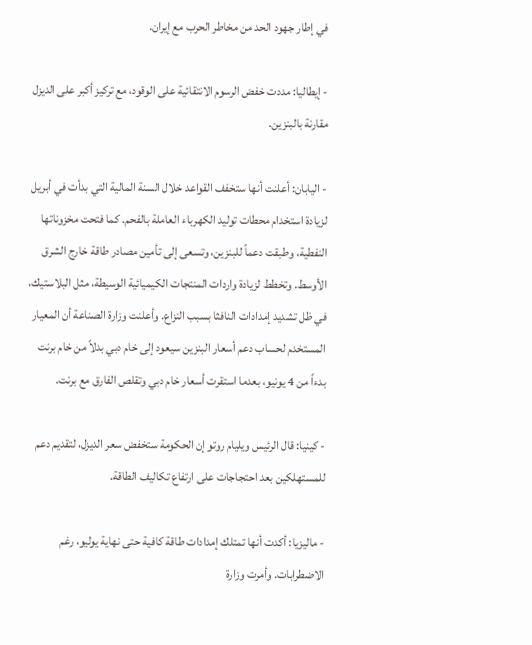في إطار جهود الحد من مخاطر الحرب مع إيران.

- إيطاليا: مددت خفض الرسوم الانتقائية على الوقود، مع تركيز أكبر على الديزل مقارنة بالبنزين.

- اليابان: أعلنت أنها ستخفف القواعد خلال السنة المالية التي بدأت في أبريل لزيادة استخدام محطات توليد الكهرباء العاملة بالفحم. كما فتحت مخزوناتها النفطية، وطبقت دعماً للبنزين، وتسعى إلى تأمين مصادر طاقة خارج الشرق الأوسط. وتخطط لزيادة واردات المنتجات الكيميائية الوسيطة، مثل البلاستيك، في ظل تشديد إمدادات النافثا بسبب النزاع. وأعلنت وزارة الصناعة أن المعيار المستخدم لحساب دعم أسعار البنزين سيعود إلى خام دبي بدلاً من خام برنت بدءاً من 4 يونيو، بعدما استقرت أسعار خام دبي وتقلص الفارق مع برنت.

- كينيا: قال الرئيس ويليام روتو إن الحكومة ستخفض سعر الديزل، لتقديم دعم للمستهلكين بعد احتجاجات على ارتفاع تكاليف الطاقة.

- ماليزيا: أكدت أنها تمتلك إمدادات طاقة كافية حتى نهاية يوليو، رغم الاضطرابات. وأمرت وزارة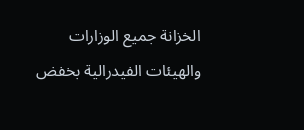الخزانة جميع الوزارات والهيئات الفيدرالية بخفض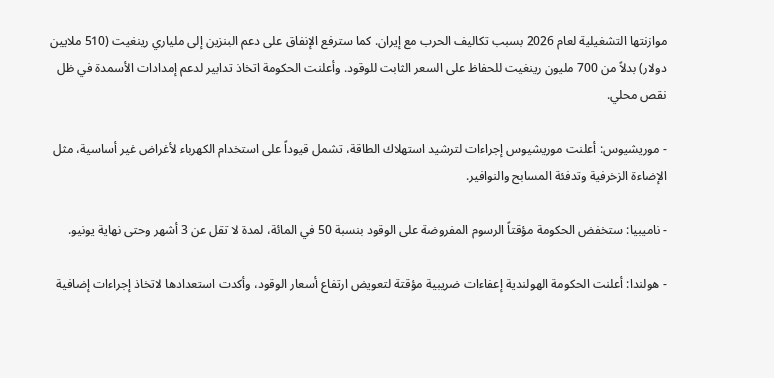موازنتها التشغيلية لعام 2026 بسبب تكاليف الحرب مع إيران. كما سترفع الإنفاق على دعم البنزين إلى ملياري رينغيت (510 ملايين دولار) بدلاً من 700 مليون رينغيت للحفاظ على السعر الثابت للوقود. وأعلنت الحكومة اتخاذ تدابير لدعم إمدادات الأسمدة في ظل نقص محلي.

- موريشيوس: أعلنت موريشيوس إجراءات لترشيد استهلاك الطاقة، تشمل قيوداً على استخدام الكهرباء لأغراض غير أساسية، مثل الإضاءة الزخرفية وتدفئة المسابح والنوافير.

- ناميبيا: ستخفض الحكومة مؤقتاً الرسوم المفروضة على الوقود بنسبة 50 في المائة، لمدة لا تقل عن 3 أشهر وحتى نهاية يونيو.

- هولندا: أعلنت الحكومة الهولندية إعفاءات ضريبية مؤقتة لتعويض ارتفاع أسعار الوقود، وأكدت استعدادها لاتخاذ إجراءات إضافية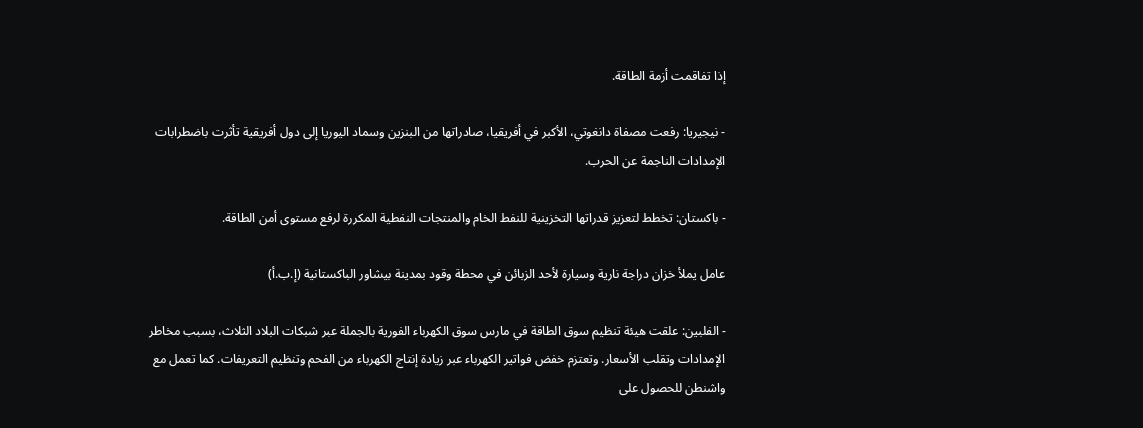إذا تفاقمت أزمة الطاقة.

- نيجيريا: رفعت مصفاة دانغوتي، الأكبر في أفريقيا، صادراتها من البنزين وسماد اليوريا إلى دول أفريقية تأثرت باضطرابات الإمدادات الناجمة عن الحرب.

- باكستان: تخطط لتعزيز قدراتها التخزينية للنفط الخام والمنتجات النفطية المكررة لرفع مستوى أمن الطاقة.

عامل يملأ خزان دراجة نارية وسيارة لأحد الزبائن في محطة وقود بمدينة بيشاور الباكستانية (إ.ب.أ)

- الفلبين: علقت هيئة تنظيم سوق الطاقة في مارس سوق الكهرباء الفورية بالجملة عبر شبكات البلاد الثلاث، بسبب مخاطر الإمدادات وتقلب الأسعار. وتعتزم خفض فواتير الكهرباء عبر زيادة إنتاج الكهرباء من الفحم وتنظيم التعريفات. كما تعمل مع واشنطن للحصول على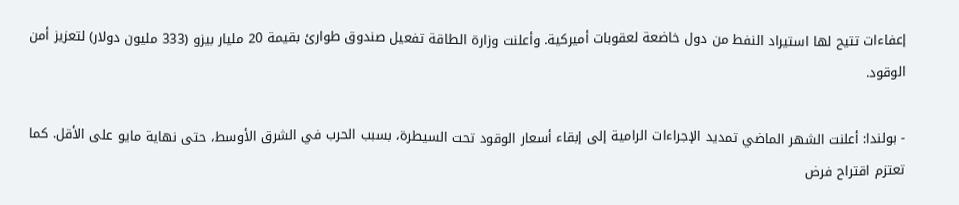إعفاءات تتيح لها استيراد النفط من دول خاضعة لعقوبات أميركية. وأعلنت وزارة الطاقة تفعيل صندوق طوارئ بقيمة 20 مليار بيزو (333 مليون دولار) لتعزيز أمن الوقود.

- بولندا: أعلنت الشهر الماضي تمديد الإجراءات الرامية إلى إبقاء أسعار الوقود تحت السيطرة، بسبب الحرب في الشرق الأوسط، حتى نهاية مايو على الأقل. كما تعتزم اقتراح فرض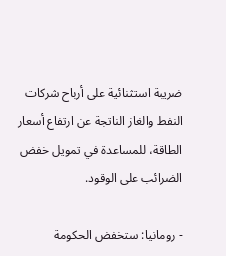ضريبة استثنائية على أرباح شركات النفط والغاز الناتجة عن ارتفاع أسعار الطاقة، للمساعدة في تمويل خفض الضرائب على الوقود.

- رومانيا: ستخفض الحكومة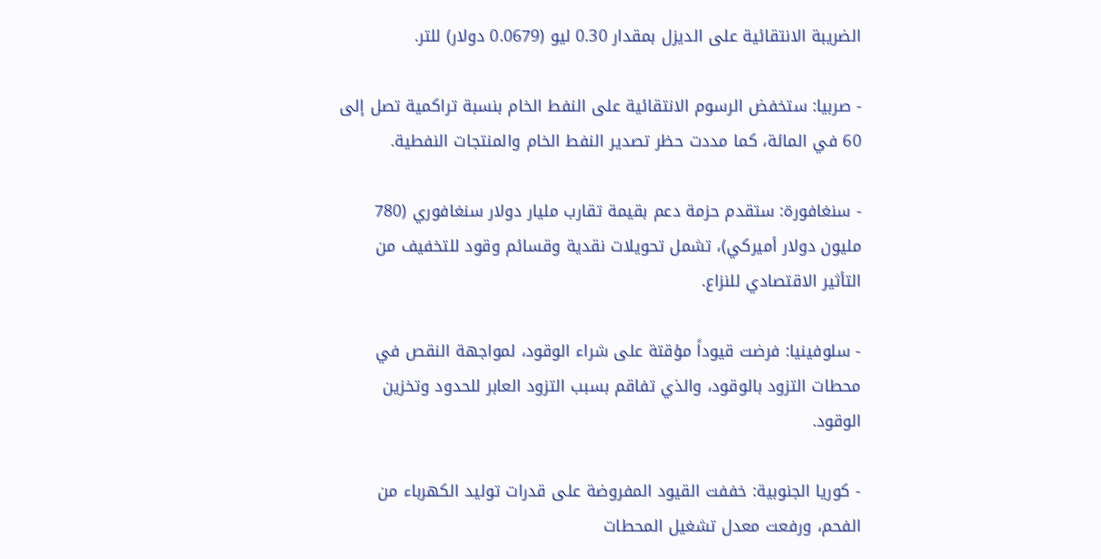الضريبة الانتقائية على الديزل بمقدار 0.30 ليو (0.0679 دولار) للتر.

- صربيا: ستخفض الرسوم الانتقائية على النفط الخام بنسبة تراكمية تصل إلى 60 في المائة، كما مددت حظر تصدير النفط الخام والمنتجات النفطية.

- سنغافورة: ستقدم حزمة دعم بقيمة تقارب مليار دولار سنغافوري (780 مليون دولار أميركي)، تشمل تحويلات نقدية وقسائم وقود للتخفيف من التأثير الاقتصادي للنزاع.

- سلوفينيا: فرضت قيوداً مؤقتة على شراء الوقود، لمواجهة النقص في محطات التزود بالوقود، والذي تفاقم بسبب التزود العابر للحدود وتخزين الوقود.

- كوريا الجنوبية: خففت القيود المفروضة على قدرات توليد الكهرباء من الفحم، ورفعت معدل تشغيل المحطات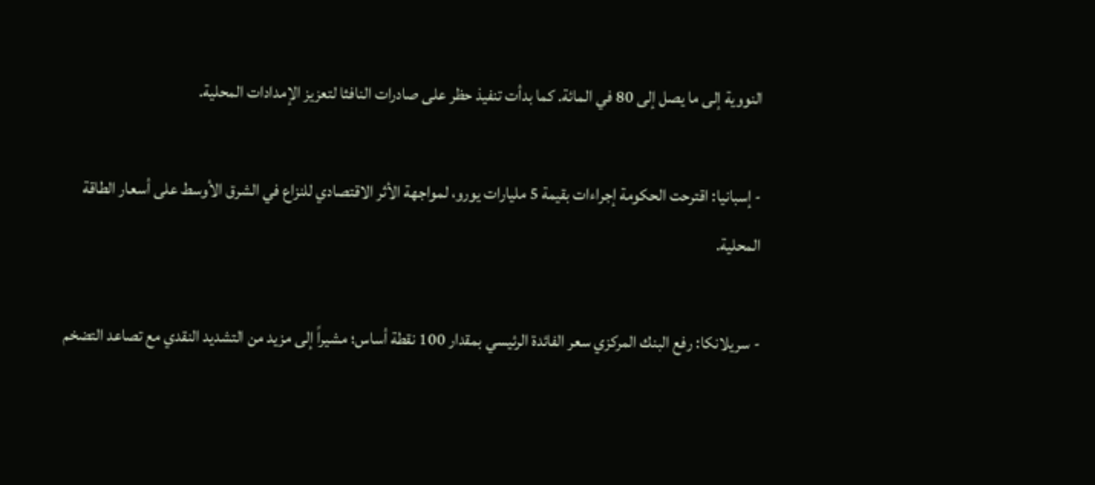النووية إلى ما يصل إلى 80 في المائة. كما بدأت تنفيذ حظر على صادرات النافثا لتعزيز الإمدادات المحلية.

- إسبانيا: اقترحت الحكومة إجراءات بقيمة 5 مليارات يورو، لمواجهة الأثر الاقتصادي للنزاع في الشرق الأوسط على أسعار الطاقة المحلية.

- سريلانكا: رفع البنك المركزي سعر الفائدة الرئيسي بمقدار 100 نقطة أساس؛ مشيراً إلى مزيد من التشديد النقدي مع تصاعد التضخم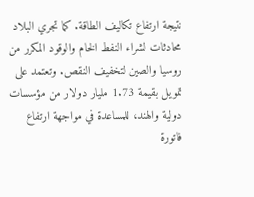نتيجة ارتفاع تكاليف الطاقة. كما تجري البلاد محادثات لشراء النفط الخام والوقود المكرر من روسيا والصين لتخفيف النقص. وتعتمد على تمويل بقيمة 1.73 مليار دولار من مؤسسات دولية والهند، للمساعدة في مواجهة ارتفاع فاتورة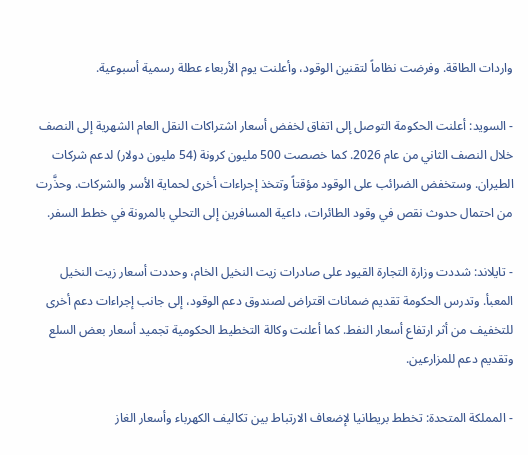واردات الطاقة. وفرضت نظاماً لتقنين الوقود، وأعلنت يوم الأربعاء عطلة رسمية أسبوعية.

- السويد: أعلنت الحكومة التوصل إلى اتفاق لخفض أسعار اشتراكات النقل العام الشهرية إلى النصف خلال النصف الثاني من عام 2026. كما خصصت 500 مليون كرونة (54 مليون دولار) لدعم شركات الطيران. وستخفض الضرائب على الوقود مؤقتاً وتتخذ إجراءات أخرى لحماية الأسر والشركات. وحذَّرت من احتمال حدوث نقص في وقود الطائرات، داعية المسافرين إلى التحلي بالمرونة في خطط السفر.

- تايلاند: شددت وزارة التجارة القيود على صادرات زيت النخيل الخام، وحددت أسعار زيت النخيل المعبأ. وتدرس الحكومة تقديم ضمانات اقتراض لصندوق دعم الوقود، إلى جانب إجراءات دعم أخرى للتخفيف من أثر ارتفاع أسعار النفط. كما أعلنت وكالة التخطيط الحكومية تجميد أسعار بعض السلع وتقديم دعم للمزارعين.

- المملكة المتحدة: تخطط بريطانيا لإضعاف الارتباط بين تكاليف الكهرباء وأسعار الغاز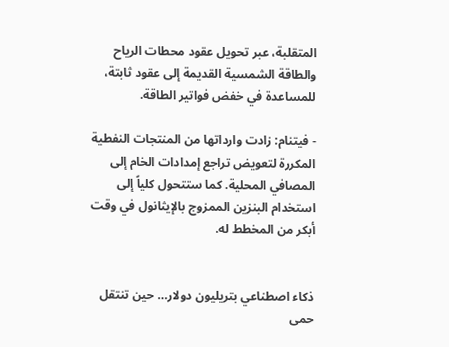المتقلبة، عبر تحويل عقود محطات الرياح والطاقة الشمسية القديمة إلى عقود ثابتة، للمساعدة في خفض فواتير الطاقة.

- فيتنام: زادت وارداتها من المنتجات النفطية المكررة لتعويض تراجع إمدادات الخام إلى المصافي المحلية. كما ستتحول كلياً إلى استخدام البنزين الممزوج بالإيثانول في وقت أبكر من المخطط له.


ذكاء اصطناعي بتريليون دولار… حين تنتقل حمى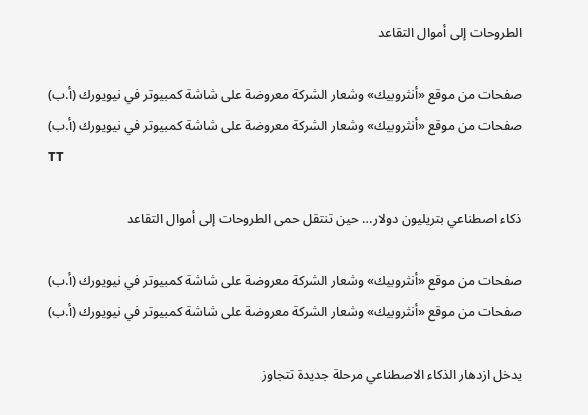الطروحات إلى أموال التقاعد

صفحات من موقع «أنثروبيك» وشعار الشركة معروضة على شاشة كمبيوتر في نيويورك (أ.ب)
صفحات من موقع «أنثروبيك» وشعار الشركة معروضة على شاشة كمبيوتر في نيويورك (أ.ب)
TT

ذكاء اصطناعي بتريليون دولار… حين تنتقل حمى الطروحات إلى أموال التقاعد

صفحات من موقع «أنثروبيك» وشعار الشركة معروضة على شاشة كمبيوتر في نيويورك (أ.ب)
صفحات من موقع «أنثروبيك» وشعار الشركة معروضة على شاشة كمبيوتر في نيويورك (أ.ب)

يدخل ازدهار الذكاء الاصطناعي مرحلة جديدة تتجاوز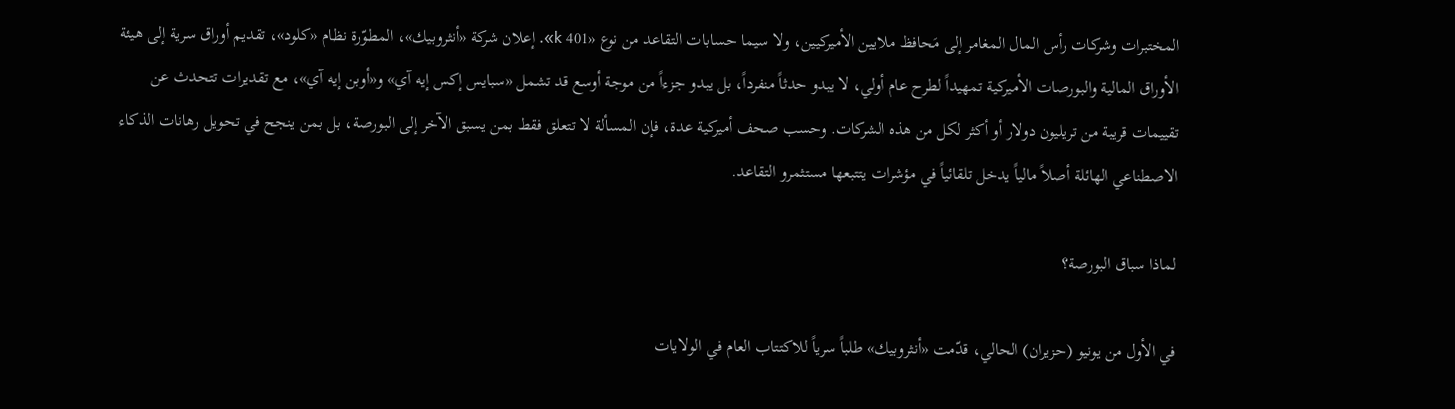المختبرات وشركات رأس المال المغامر إلى مَحافظ ملايين الأميركيين، ولا سيما حسابات التقاعد من نوع «401 k». إعلان شركة «أنثروبيك»، المطوّرة نظام «كلود»، تقديم أوراق سرية إلى هيئة الأوراق المالية والبورصات الأميركية تمهيداً لطرح عام أولي، لا يبدو حدثاً منفرداً، بل يبدو جزءاً من موجة أوسع قد تشمل «سبايس إكس إيه آي» و«أوبن إيه آي»، مع تقديرات تتحدث عن تقييمات قريبة من تريليون دولار أو أكثر لكل من هذه الشركات. وحسب صحف أميركية عدة، فإن المسألة لا تتعلق فقط بمن يسبق الآخر إلى البورصة، بل بمن ينجح في تحويل رهانات الذكاء الاصطناعي الهائلة أصلاً مالياً يدخل تلقائياً في مؤشرات يتتبعها مستثمرو التقاعد.

لماذا سباق البورصة؟

في الأول من يونيو (حزيران) الحالي، قدّمت «أنثروبيك» طلباً سرياً للاكتتاب العام في الولايات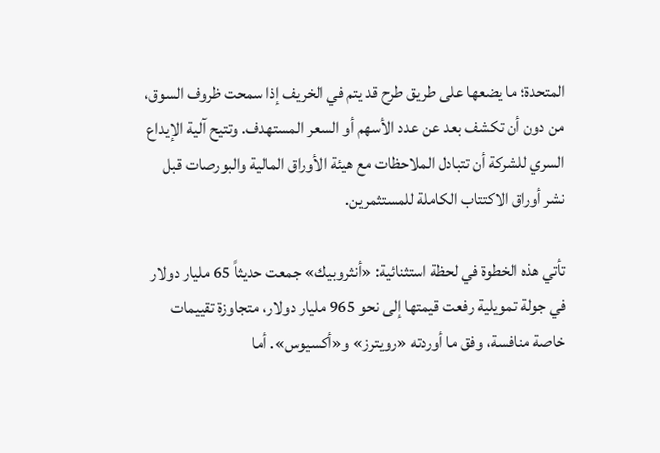المتحدة؛ ما يضعها على طريق طرح قد يتم في الخريف إذا سمحت ظروف السوق، من دون أن تكشف بعد عن عدد الأسهم أو السعر المستهدف. وتتيح آلية الإيداع السري للشركة أن تتبادل الملاحظات مع هيئة الأوراق المالية والبورصات قبل نشر أوراق الاكتتاب الكاملة للمستثمرين.

تأتي هذه الخطوة في لحظة استثنائية: «أنثروبيك» جمعت حديثاً 65 مليار دولار في جولة تمويلية رفعت قيمتها إلى نحو 965 مليار دولار، متجاوزة تقييمات خاصة منافسة، وفق ما أوردته «رويترز» و«أكسيوس». أما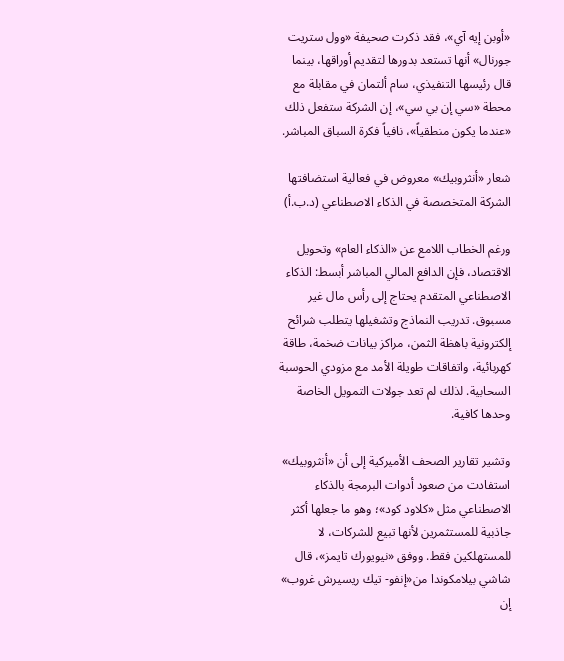«أوبن إيه آي»، فقد ذكرت صحيفة «وول ستريت جورنال» أنها تستعد بدورها لتقديم أوراقها، بينما قال رئيسها التنفيذي، سام ألتمان في مقابلة مع محطة «سي إن بي سي»، إن الشركة ستفعل ذلك «عندما يكون منطقياً»، نافياً فكرة السباق المباشر.

شعار «أنثروبيك» معروض في فعالية استضافتها الشركة المتخصصة في الذكاء الاصطناعي (د.ب.أ)

ورغم الخطاب اللامع عن «الذكاء العام» وتحويل الاقتصاد، فإن الدافع المالي المباشر أبسط: الذكاء الاصطناعي المتقدم يحتاج إلى رأس مال غير مسبوق. تدريب النماذج وتشغيلها يتطلب شرائح إلكترونية باهظة الثمن، مراكز بيانات ضخمة، طاقة كهربائية، واتفاقات طويلة الأمد مع مزودي الحوسبة السحابية. لذلك لم تعد جولات التمويل الخاصة وحدها كافية.

وتشير تقارير الصحف الأميركية إلى أن «أنثروبيك» استفادت من صعود أدوات البرمجة بالذكاء الاصطناعي مثل «كلاود كود»؛ وهو ما جعلها أكثر جاذبية للمستثمرين لأنها تبيع للشركات، لا للمستهلكين فقط. ووفق «نيويورك تايمز»، قال شاشي بيلامكوندا من«إنفو- تيك ريسيرش غروب» إن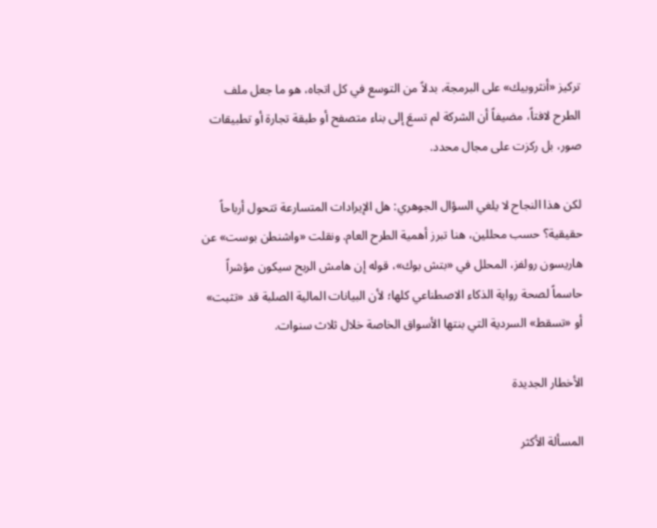تركيز «أنثروبيك» على البرمجة، بدلاً من التوسع في كل اتجاه، هو ما جعل ملف الطرح لافتاً، مضيفاً أن الشركة لم تسعَ إلى بناء متصفح أو طبقة تجارة أو تطبيقات صور، بل ركزت على مجال محدد.

لكن هذا النجاح لا يلغي السؤال الجوهري: هل الإيرادات المتسارعة تتحول أرباحاً حقيقية؟ حسب محللين، هنا تبرز أهمية الطرح العام. ونقلت «واشنطن بوست» عن هاريسون رولفز، المحلل في «بتش بوك»، قوله إن هامش الربح سيكون مؤشراً حاسماً لصحة رواية الذكاء الاصطناعي كلها؛ لأن البيانات المالية الصلبة قد «تثبت» أو «تسقط» السردية التي بنتها الأسواق الخاصة خلال ثلاث سنوات.

الأخطار الجديدة

المسألة الأكثر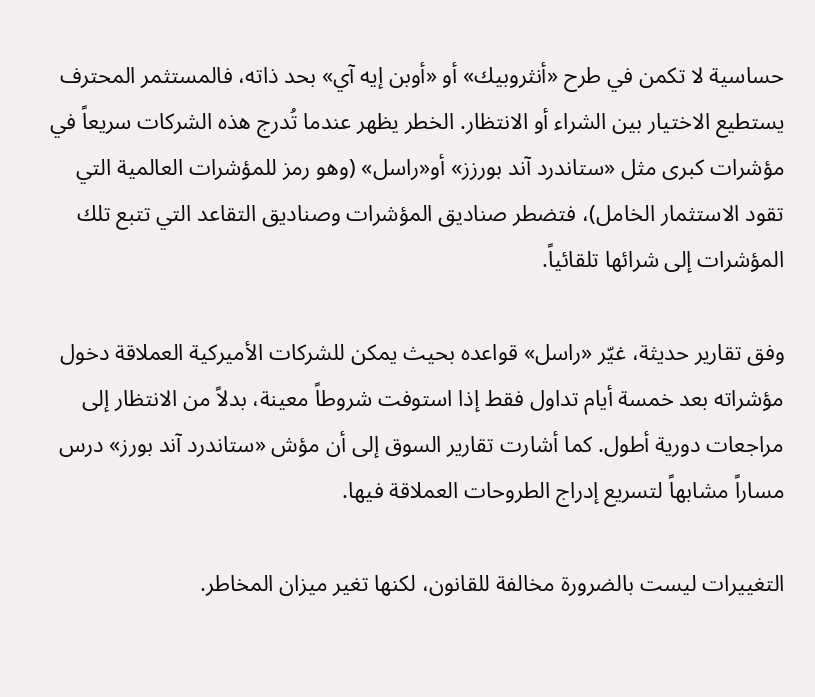حساسية لا تكمن في طرح «أنثروبيك» أو «أوبن إيه آي» بحد ذاته، فالمستثمر المحترف يستطيع الاختيار بين الشراء أو الانتظار. الخطر يظهر عندما تُدرج هذه الشركات سريعاً في مؤشرات كبرى مثل «ستاندرد آند بورزز» أو«راسل» (وهو رمز للمؤشرات العالمية التي تقود الاستثمار الخامل)، فتضطر صناديق المؤشرات وصناديق التقاعد التي تتبع تلك المؤشرات إلى شرائها تلقائياً.

وفق تقارير حديثة، غيّر «راسل» قواعده بحيث يمكن للشركات الأميركية العملاقة دخول مؤشراته بعد خمسة أيام تداول فقط إذا استوفت شروطاً معينة، بدلاً من الانتظار إلى مراجعات دورية أطول. كما أشارت تقارير السوق إلى أن مؤش «ستاندرد آند بورز» درس مساراً مشابهاً لتسريع إدراج الطروحات العملاقة فيها.

التغييرات ليست بالضرورة مخالفة للقانون، لكنها تغير ميزان المخاطر.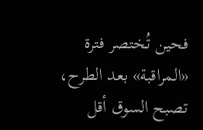فحين تُختصر فترة «المراقبة» بعد الطرح، تصبح السوق أقل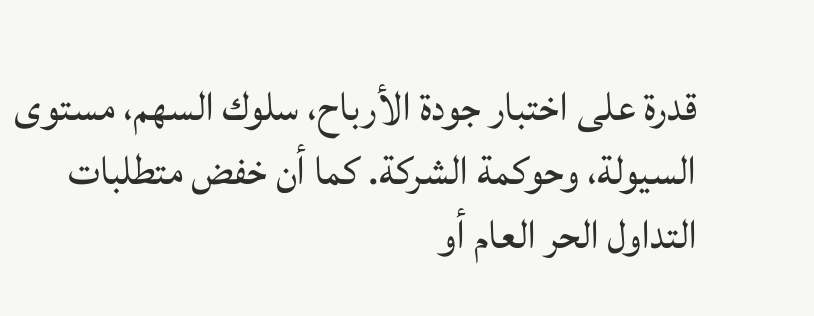قدرة على اختبار جودة الأرباح، سلوك السهم، مستوى السيولة، وحوكمة الشركة. كما أن خفض متطلبات التداول الحر العام أو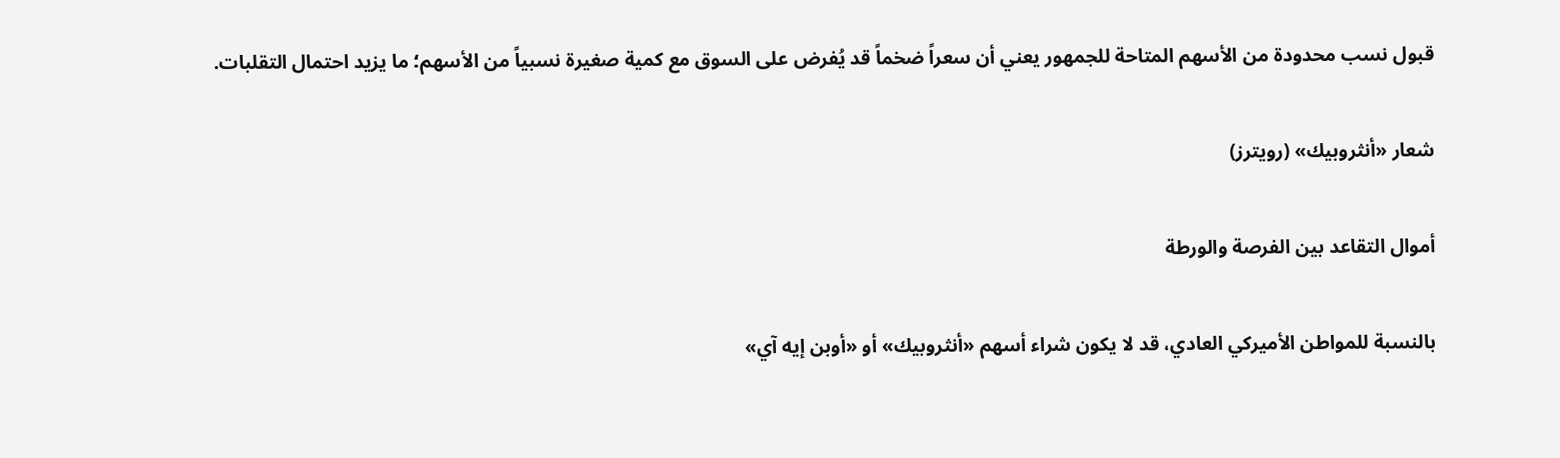قبول نسب محدودة من الأسهم المتاحة للجمهور يعني أن سعراً ضخماً قد يُفرض على السوق مع كمية صغيرة نسبياً من الأسهم؛ ما يزيد احتمال التقلبات.

شعار «أنثروبيك» (رويترز)

أموال التقاعد بين الفرصة والورطة

بالنسبة للمواطن الأميركي العادي، قد لا يكون شراء أسهم «أنثروبيك» أو «أوبن إيه آي»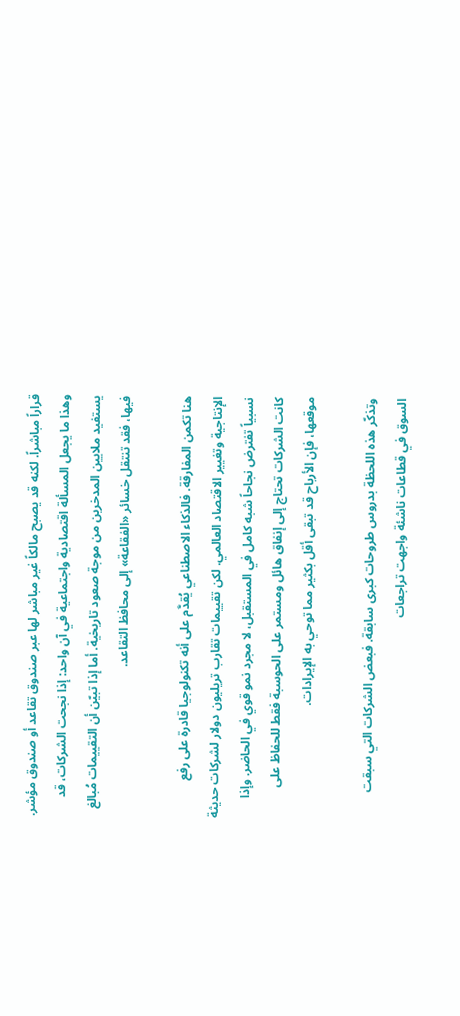قراراً مباشراً. لكنه قد يصبح مالكاً غير مباشر لها عبر صندوق تقاعد أو صندوق مؤشر. وهذا ما يجعل المسألة اقتصادية واجتماعية في آن واحد: إذا نجحت الشركات، قد يستفيد ملايين المدخرين من موجة صعود تاريخية. أما إذا تبيّن أن التقييمات مُبالغ فيها، فقد تنتقل خسائر «الفقاعة» إلى محافظ التقاعد.

هنا تكمن المفارقة. فالذكاء الاصطناعي يُقدَّم على أنه تكنولوجيا قادرة على رفع الإنتاجية وتغيير الاقتصاد العالمي. لكن تقييمات تقارب تريليون دولار لشركات حديثة نسبياً تفترض نجاحاً شبه كامل في المستقبل، لا مجرد نمو قوي في الحاضر. وإذا كانت الشركات تحتاج إلى إنفاق هائل ومستمر على الحوسبة فقط للحفاظ على موقعها، فإن الأرباح قد تبقى أقل بكثير مما توحي به الإيرادات.

وتذكّر هذه اللحظة بدروس طروحات كبرى سابقة. فبعض الشركات التي سبقت السوق في قطاعات ناشئة واجهت تراجعات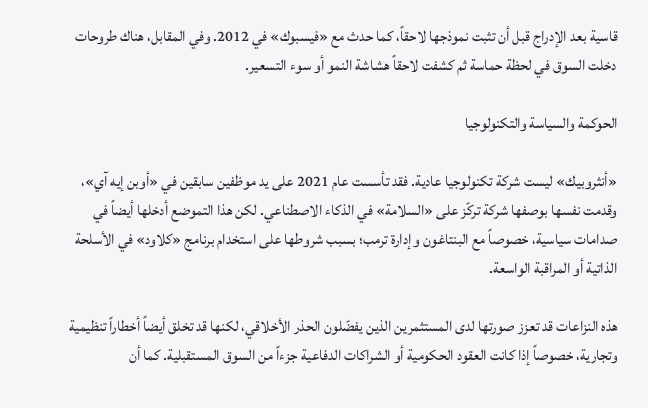قاسية بعد الإدراج قبل أن تثبت نموذجها لاحقاً، كما حدث مع «فيسبوك» في 2012. وفي المقابل، هناك طروحات دخلت السوق في لحظة حماسة ثم كشفت لاحقاً هشاشة النمو أو سوء التسعير.

الحوكمة والسياسة والتكنولوجيا

«أنثروبيك» ليست شركة تكنولوجيا عادية. فقد تأسست عام 2021 على يد موظفين سابقين في «أوبن إيه آي»، وقدمت نفسها بوصفها شركة تركّز على «السلامة» في الذكاء الاصطناعي. لكن هذا التموضع أدخلها أيضاً في صدامات سياسية، خصوصاً مع البنتاغون وإدارة ترمب؛ بسبب شروطها على استخدام برنامج «كلاود» في الأسلحة الذاتية أو المراقبة الواسعة.

هذه النزاعات قد تعزز صورتها لدى المستثمرين الذين يفضّلون الحذر الأخلاقي، لكنها قد تخلق أيضاً أخطاراً تنظيمية وتجارية، خصوصاً إذا كانت العقود الحكومية أو الشراكات الدفاعية جزءاً من السوق المستقبلية. كما أن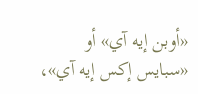«أوبن إيه آي» أو «سبايس إكس إيه آي»،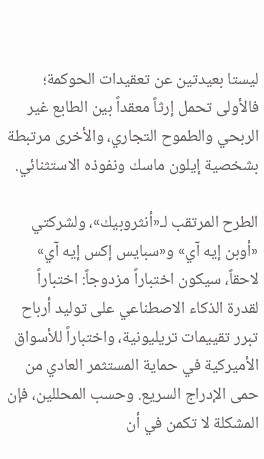ليستا بعيدتين عن تعقيدات الحوكمة؛ فالأولى تحمل إرثاً معقداً بين الطابع غير الربحي والطموح التجاري، والأخرى مرتبطة بشخصية إيلون ماسك ونفوذه الاستثنائي.

الطرح المرتقب لـ«أنثروبيك»، ولشركتي «أوبن إيه آي» و«سبايس إكس إيه آي» لاحقاً، سيكون اختباراً مزدوجاً: اختباراً لقدرة الذكاء الاصطناعي على توليد أرباح تبرر تقييمات تريليونية، واختباراً للأسواق الأميركية في حماية المستثمر العادي من حمى الإدراج السريع. وحسب المحللين، فإن المشكلة لا تكمن في أن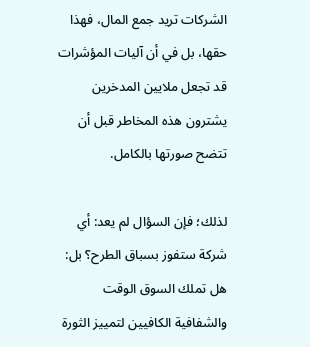الشركات تريد جمع المال، فهذا حقها، بل في أن آليات المؤشرات قد تجعل ملايين المدخرين يشترون هذه المخاطر قبل أن تتضح صورتها بالكامل.

لذلك؛ فإن السؤال لم يعد: أي شركة ستفوز بسباق الطرح؟ بل: هل تملك السوق الوقت والشفافية الكافيين لتمييز الثورة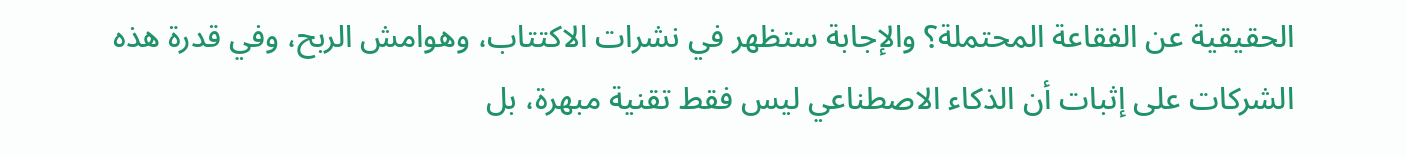الحقيقية عن الفقاعة المحتملة؟ والإجابة ستظهر في نشرات الاكتتاب، وهوامش الربح، وفي قدرة هذه الشركات على إثبات أن الذكاء الاصطناعي ليس فقط تقنية مبهرة، بل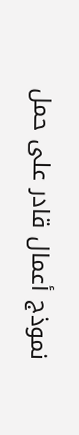نموذج أعمال قادر على حمل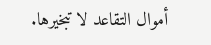أموال التقاعد لا تبخيرها.